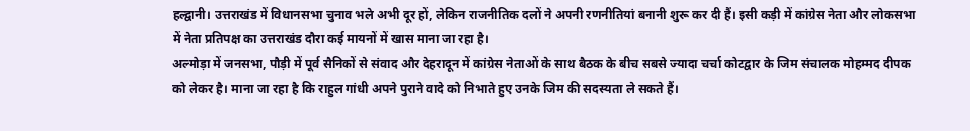हल्द्वानी। उत्तराखंड में विधानसभा चुनाव भले अभी दूर हों, लेकिन राजनीतिक दलों ने अपनी रणनीतियां बनानी शुरू कर दी हैं। इसी कड़ी में कांग्रेस नेता और लोकसभा में नेता प्रतिपक्ष का उत्तराखंड दौरा कई मायनों में खास माना जा रहा है।
अल्मोड़ा में जनसभा, पौड़ी में पूर्व सैनिकों से संवाद और देहरादून में कांग्रेस नेताओं के साथ बैठक के बीच सबसे ज्यादा चर्चा कोटद्वार के जिम संचालक मोहम्मद दीपक को लेकर है। माना जा रहा है कि राहुल गांधी अपने पुराने वादे को निभाते हुए उनके जिम की सदस्यता ले सकते हैं।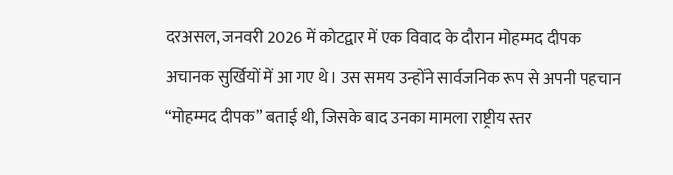दरअसल, जनवरी 2026 में कोटद्वार में एक विवाद के दौरान मोहम्मद दीपक अचानक सुर्खियों में आ गए थे। उस समय उन्होंने सार्वजनिक रूप से अपनी पहचान “मोहम्मद दीपक” बताई थी, जिसके बाद उनका मामला राष्ट्रीय स्तर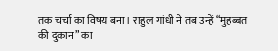तक चर्चा का विषय बना। राहुल गांधी ने तब उन्हें “मुहब्बत की दुकान” का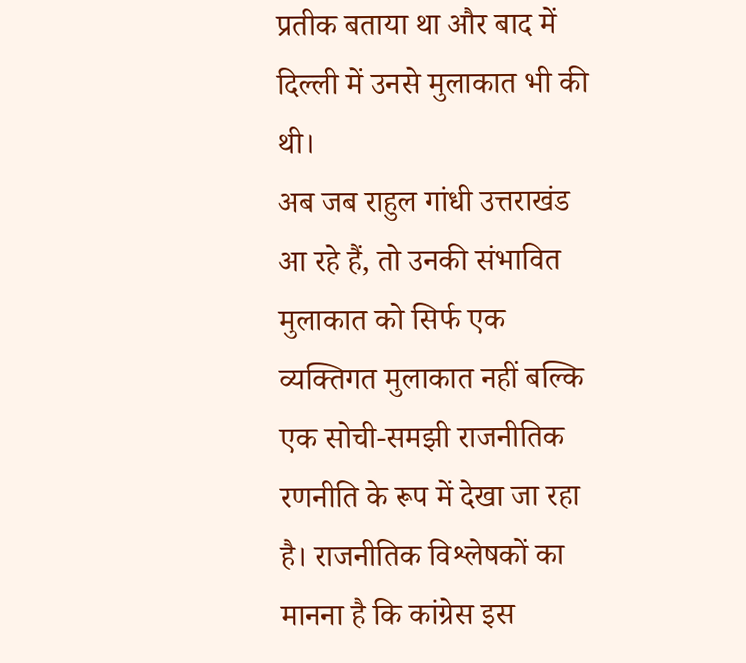प्रतीक बताया था और बाद में दिल्ली में उनसे मुलाकात भी की थी।
अब जब राहुल गांधी उत्तराखंड आ रहे हैं, तो उनकी संभावित मुलाकात को सिर्फ एक व्यक्तिगत मुलाकात नहीं बल्कि एक सोची-समझी राजनीतिक रणनीति के रूप में देखा जा रहा है। राजनीतिक विश्लेषकों का मानना है कि कांग्रेस इस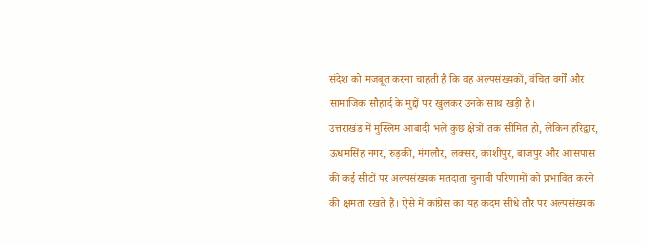संदेश को मजबूत करना चाहती है कि वह अल्पसंख्यकों, वंचित वर्गों और सामाजिक सौहार्द के मुद्दों पर खुलकर उनके साथ खड़ी है।
उत्तराखंड में मुस्लिम आबादी भले कुछ क्षेत्रों तक सीमित हो, लेकिन हरिद्वार, ऊधमसिंह नगर, रुड़की, मंगलौर, लक्सर, काशीपुर, बाजपुर और आसपास की कई सीटों पर अल्पसंख्यक मतदाता चुनावी परिणामों को प्रभावित करने की क्षमता रखते हैं। ऐसे में कांग्रेस का यह कदम सीधे तौर पर अल्पसंख्यक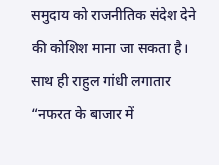समुदाय को राजनीतिक संदेश देने की कोशिश माना जा सकता है।
साथ ही राहुल गांधी लगातार “नफरत के बाजार में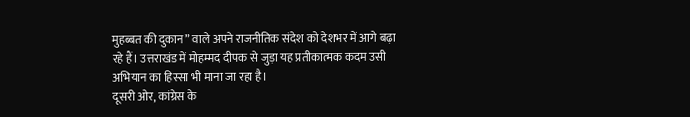मुहब्बत की दुकान” वाले अपने राजनीतिक संदेश को देशभर में आगे बढ़ा रहे हैं। उत्तराखंड में मोहम्मद दीपक से जुड़ा यह प्रतीकात्मक कदम उसी अभियान का हिस्सा भी माना जा रहा है।
दूसरी ओर, कांग्रेस के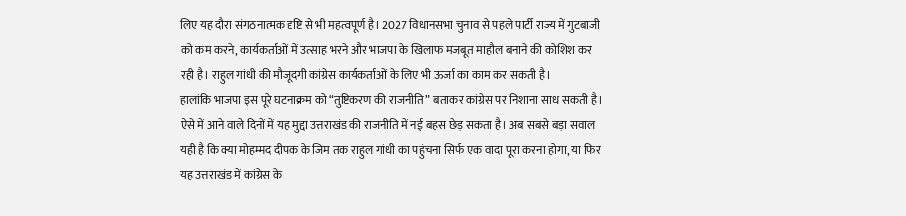लिए यह दौरा संगठनात्मक दृष्टि से भी महत्वपूर्ण है। 2027 विधानसभा चुनाव से पहले पार्टी राज्य में गुटबाजी को कम करने, कार्यकर्ताओं में उत्साह भरने और भाजपा के खिलाफ मजबूत माहौल बनाने की कोशिश कर रही है। राहुल गांधी की मौजूदगी कांग्रेस कार्यकर्ताओं के लिए भी ऊर्जा का काम कर सकती है।
हालांकि भाजपा इस पूरे घटनाक्रम को “तुष्टिकरण की राजनीति” बताकर कांग्रेस पर निशाना साध सकती है। ऐसे में आने वाले दिनों में यह मुद्दा उत्तराखंड की राजनीति में नई बहस छेड़ सकता है। अब सबसे बड़ा सवाल यही है कि क्या मोहम्मद दीपक के जिम तक राहुल गांधी का पहुंचना सिर्फ एक वादा पूरा करना होगा, या फिर यह उत्तराखंड में कांग्रेस के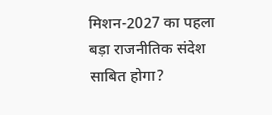मिशन-2027 का पहला बड़ा राजनीतिक संदेश साबित होगा?